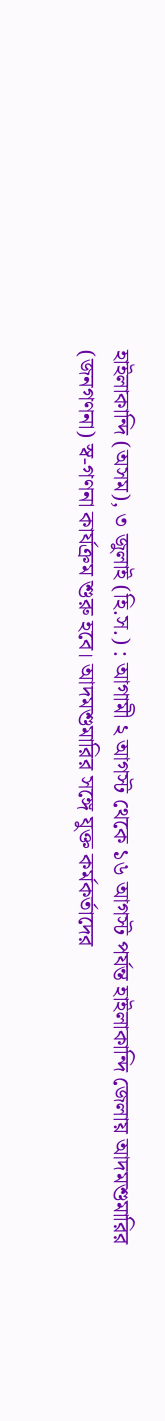হাইলাকান্দি (অসম), ৩ জুলাই (হি.স.) : আগামী ২ আগস্ট থেকে ১৬ আগস্ট পর্যন্ত হাইলাকান্দি জেলায় আদমশুমারির (জনগণনা) স্ব-গণনা কার্যক্রম শুরু হবে। আদমশুমারির সঙ্গে যুক্ত কর্মকর্তাদের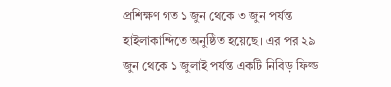প্রশিক্ষণ গত ১ জুন থেকে ৩ জুন পর্যন্ত হাইলাকান্দিতে অনুষ্ঠিত হয়েছে। এর পর ২৯ জুন থেকে ১ জুলাই পর্যন্ত একটি নিবিড় ফিল্ড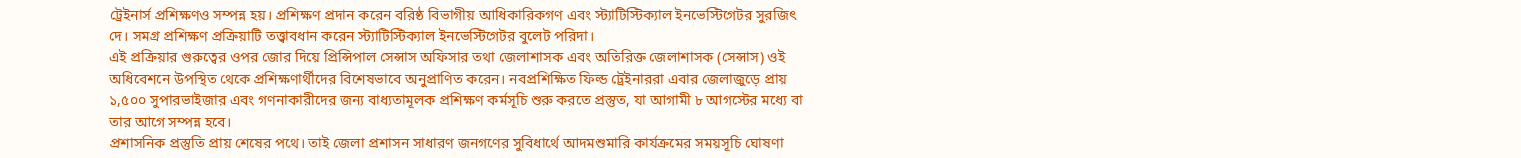ট্রেইনার্স প্রশিক্ষণও সম্পন্ন হয়। প্রশিক্ষণ প্রদান করেন বরিষ্ঠ বিভাগীয় আধিকারিকগণ এবং স্ট্যাটিস্টিক্যাল ইনভেস্টিগেটর সুরজিৎ দে। সমগ্র প্রশিক্ষণ প্রক্রিয়াটি তত্ত্বাবধান করেন স্ট্যাটিস্টিক্যাল ইনভেস্টিগেটর বুলেট পরিদা।
এই প্রক্রিয়ার গুরুত্বের ওপর জোর দিয়ে প্রিন্সিপাল সেন্সাস অফিসার তথা জেলাশাসক এবং অতিরিক্ত জেলাশাসক (সেন্সাস) ওই অধিবেশনে উপস্থিত থেকে প্রশিক্ষণার্থীদের বিশেষভাবে অনুপ্রাণিত করেন। নবপ্রশিক্ষিত ফিল্ড ট্রেইনাররা এবার জেলাজুড়ে প্রায় ১,৫০০ সুপারভাইজার এবং গণনাকারীদের জন্য বাধ্যতামূলক প্রশিক্ষণ কর্মসূচি শুরু করতে প্রস্তুত, যা আগামী ৮ আগস্টের মধ্যে বা তার আগে সম্পন্ন হবে।
প্রশাসনিক প্রস্তুতি প্রায় শেষের পথে। তাই জেলা প্রশাসন সাধারণ জনগণের সুবিধার্থে আদমশুমারি কার্যক্রমের সময়সূচি ঘোষণা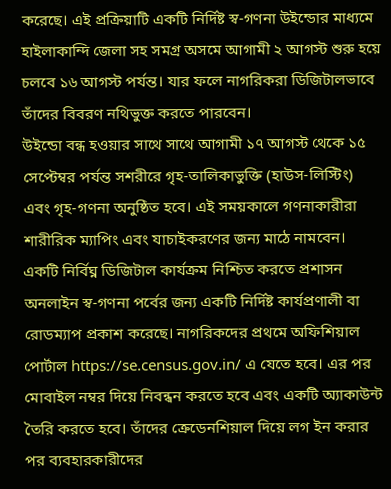করেছে। এই প্রক্রিয়াটি একটি নির্দিষ্ট স্ব-গণনা উইন্ডোর মাধ্যমে হাইলাকান্দি জেলা সহ সমগ্র অসমে আগামী ২ আগস্ট শুরু হয়ে চলবে ১৬ আগস্ট পর্যন্ত। যার ফলে নাগরিকরা ডিজিটালভাবে তাঁদের বিবরণ নথিভুক্ত করতে পারবেন।
উইন্ডো বন্ধ হওয়ার সাথে সাথে আগামী ১৭ আগস্ট থেকে ১৫ সেপ্টেম্বর পর্যন্ত সশরীরে গৃহ-তালিকাভুক্তি (হাউস-লিস্টিং) এবং গৃহ-গণনা অনুষ্ঠিত হবে। এই সময়কালে গণনাকারীরা শারীরিক ম্যাপিং এবং যাচাইকরণের জন্য মাঠে নামবেন।
একটি নির্বিঘ্ন ডিজিটাল কার্যক্রম নিশ্চিত করতে প্রশাসন অনলাইন স্ব-গণনা পর্বের জন্য একটি নির্দিষ্ট কার্যপ্রণালী বা রোডম্যাপ প্রকাশ করেছে। নাগরিকদের প্রথমে অফিশিয়াল পোর্টাল https://se.census.gov.in/ এ যেতে হবে। এর পর মোবাইল নম্বর দিয়ে নিবন্ধন করতে হবে এবং একটি অ্যাকাউন্ট তৈরি করতে হবে। তাঁদের ক্রেডেনশিয়াল দিয়ে লগ ইন করার পর ব্যবহারকারীদের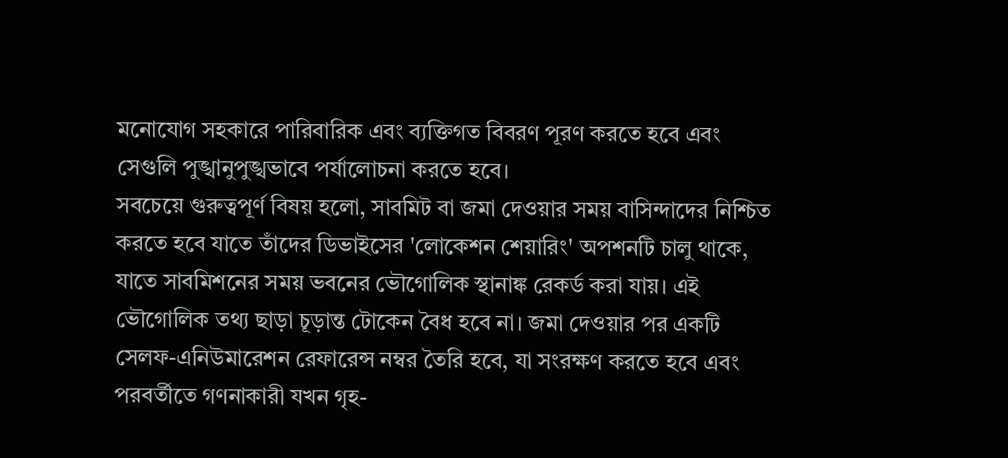মনোযোগ সহকারে পারিবারিক এবং ব্যক্তিগত বিবরণ পূরণ করতে হবে এবং সেগুলি পুঙ্খানুপুঙ্খভাবে পর্যালোচনা করতে হবে।
সবচেয়ে গুরুত্বপূর্ণ বিষয় হলো, সাবমিট বা জমা দেওয়ার সময় বাসিন্দাদের নিশ্চিত করতে হবে যাতে তাঁদের ডিভাইসের 'লোকেশন শেয়ারিং' অপশনটি চালু থাকে, যাতে সাবমিশনের সময় ভবনের ভৌগোলিক স্থানাঙ্ক রেকর্ড করা যায়। এই ভৌগোলিক তথ্য ছাড়া চূড়ান্ত টোকেন বৈধ হবে না। জমা দেওয়ার পর একটি সেলফ-এনিউমারেশন রেফারেন্স নম্বর তৈরি হবে, যা সংরক্ষণ করতে হবে এবং পরবর্তীতে গণনাকারী যখন গৃহ-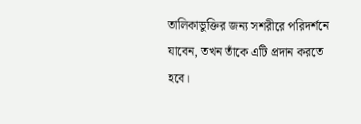তালিকাভুক্তির জন্য সশরীরে পরিদর্শনে যাবেন, তখন তাঁকে এটি প্রদান করতে হবে।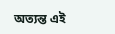অত্যন্ত এই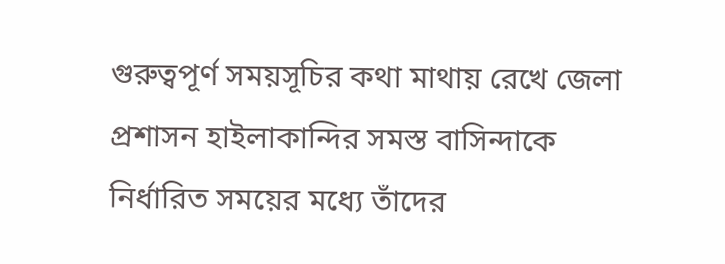গুরুত্বপূর্ণ সময়সূচির কথা মাথায় রেখে জেলা প্রশাসন হাইলাকান্দির সমস্ত বাসিন্দাকে নির্ধারিত সময়ের মধ্যে তাঁদের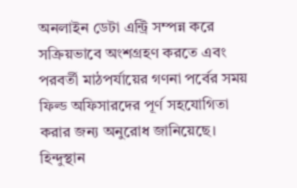অনলাইন ডেটা এন্ট্রি সম্পন্ন করে সক্রিয়ভাবে অংশগ্রহণ করতে এবং পরবর্তী মাঠপর্যায়ের গণনা পর্বের সময় ফিল্ড অফিসারদের পূর্ণ সহযোগিতা করার জন্য অনুরোধ জানিয়েছে।
হিন্দুস্থান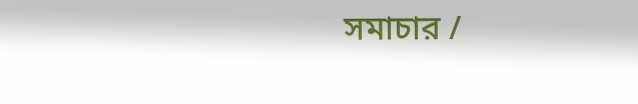সমাচার /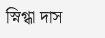স্নিগ্ধা দাস